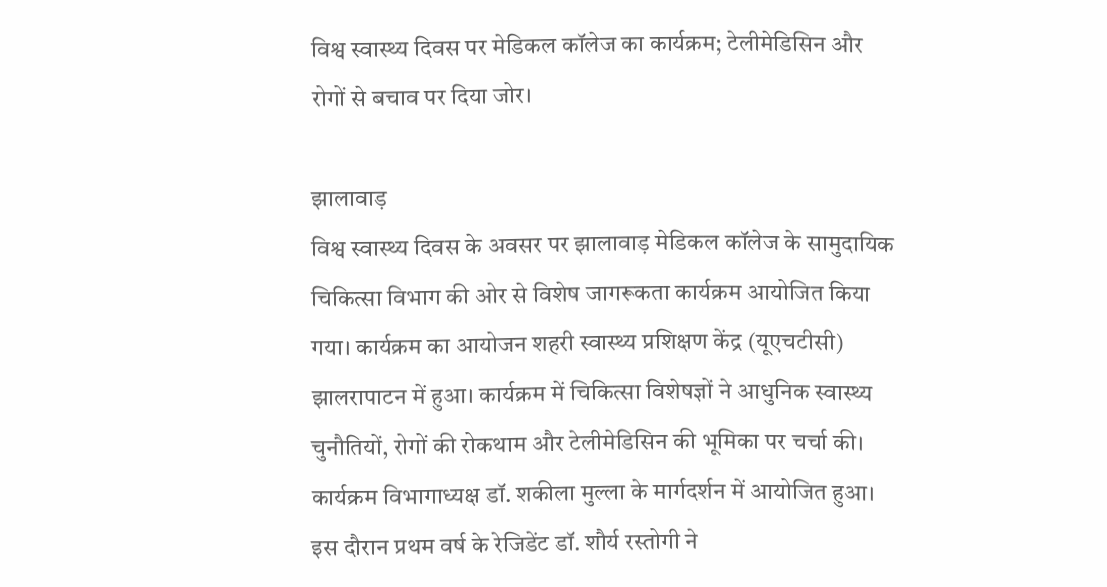विश्व स्वास्थ्य दिवस पर मेडिकल कॉलेज का कार्यक्रम; टेलीमेडिसिन और रोगों से बचाव पर दिया जोर।

झालावाड़
विश्व स्वास्थ्य दिवस के अवसर पर झालावाड़ मेडिकल कॉलेज के सामुदायिक चिकित्सा विभाग की ओर से विशेष जागरूकता कार्यक्रम आयोजित किया गया। कार्यक्रम का आयोजन शहरी स्वास्थ्य प्रशिक्षण केंद्र (यूएचटीसी) झालरापाटन में हुआ। कार्यक्रम में चिकित्सा विशेषज्ञों ने आधुनिक स्वास्थ्य चुनौतियों, रोगों की रोकथाम और टेलीमेडिसिन की भूमिका पर चर्चा की। कार्यक्रम विभागाध्यक्ष डॉ. शकीला मुल्ला के मार्गदर्शन में आयोजित हुआ। इस दौरान प्रथम वर्ष के रेजिडेंट डॉ. शौर्य रस्तोगी ने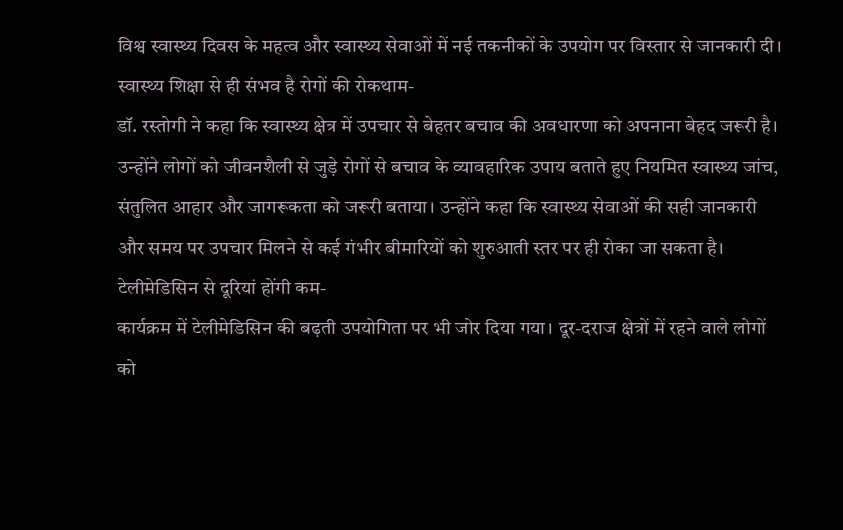विश्व स्वास्थ्य दिवस के महत्व और स्वास्थ्य सेवाओं में नई तकनीकों के उपयोग पर विस्तार से जानकारी दी।
स्वास्थ्य शिक्षा से ही संभव है रोगों की रोकथाम-
डॉ. रस्तोगी ने कहा कि स्वास्थ्य क्षेत्र में उपचार से बेहतर बचाव की अवधारणा को अपनाना बेहद जरूरी है। उन्होंने लोगों को जीवनशैली से जुड़े रोगों से बचाव के व्यावहारिक उपाय बताते हुए नियमित स्वास्थ्य जांच, संतुलित आहार और जागरूकता को जरूरी बताया। उन्होंने कहा कि स्वास्थ्य सेवाओं की सही जानकारी और समय पर उपचार मिलने से कई गंभीर बीमारियों को शुरुआती स्तर पर ही रोका जा सकता है।
टेलीमेडिसिन से दूरियां होंगी कम-
कार्यक्रम में टेलीमेडिसिन की बढ़ती उपयोगिता पर भी जोर दिया गया। दूर-दराज क्षेत्रों में रहने वाले लोगों को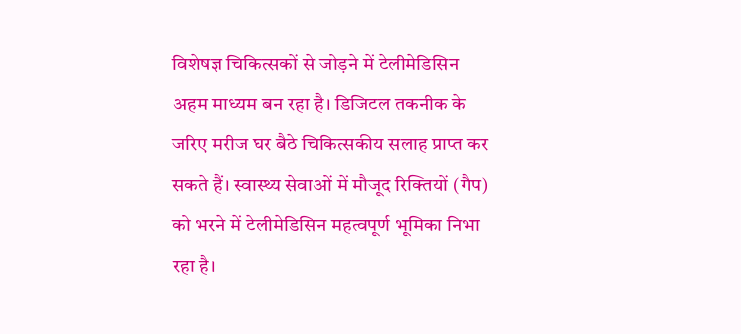विशेषज्ञ चिकित्सकों से जोड़ने में टेलीमेडिसिन अहम माध्यम बन रहा है। डिजिटल तकनीक के जरिए मरीज घर बैठे चिकित्सकीय सलाह प्राप्त कर सकते हैं। स्वास्थ्य सेवाओं में मौजूद रिक्तियों (गैप) को भरने में टेलीमेडिसिन महत्वपूर्ण भूमिका निभा रहा है।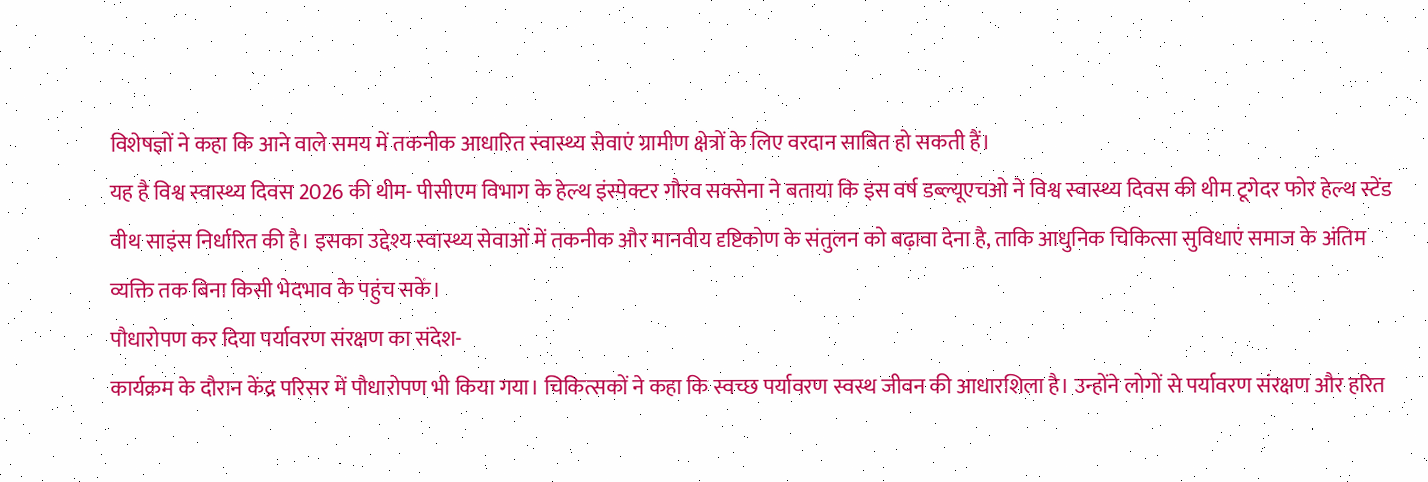विशेषज्ञों ने कहा कि आने वाले समय में तकनीक आधारित स्वास्थ्य सेवाएं ग्रामीण क्षेत्रों के लिए वरदान साबित हो सकती हैं।
यह है विश्व स्वास्थ्य दिवस 2026 की थीम- पीसीएम विभाग के हेल्थ इंस्पेक्टर गौरव सक्सेना ने बताया कि इस वर्ष डब्ल्यूएचओ ने विश्व स्वास्थ्य दिवस की थीम टूगेदर फोर हेल्थ स्टेंड वीथ साइंस निर्धारित की है। इसका उद्देश्य स्वास्थ्य सेवाओं में तकनीक और मानवीय दृष्टिकोण के संतुलन को बढ़ावा देना है, ताकि आधुनिक चिकित्सा सुविधाएं समाज के अंतिम व्यक्ति तक बिना किसी भेदभाव के पहुंच सकें।
पौधारोपण कर दिया पर्यावरण संरक्षण का संदेश-
कार्यक्रम के दौरान केंद्र परिसर में पौधारोपण भी किया गया। चिकित्सकों ने कहा कि स्वच्छ पर्यावरण स्वस्थ जीवन की आधारशिला है। उन्होंने लोगों से पर्यावरण संरक्षण और हरित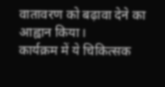वातावरण को बढ़ावा देने का आह्वान किया।
कार्यक्रम में ये चिकित्सक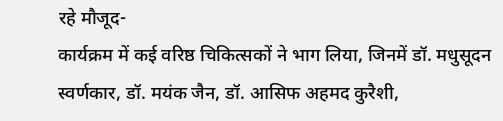रहे मौजूद-
कार्यक्रम में कई वरिष्ठ चिकित्सकों ने भाग लिया, जिनमें डॉ. मधुसूदन स्वर्णकार, डॉ. मयंक जैन, डॉ. आसिफ अहमद कुरैशी,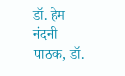डॉ. हेम नंदनी पाठक, डॉ.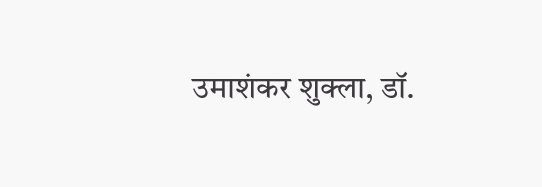उमाशंकर शुक्ला, डॉ.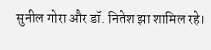सुनील गोरा और डॉ. नितेश झा शामिल रहे।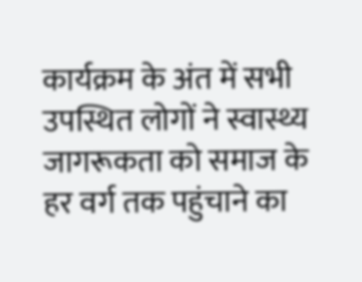कार्यक्रम के अंत में सभी उपस्थित लोगों ने स्वास्थ्य जागरूकता को समाज के हर वर्ग तक पहुंचाने का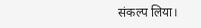संकल्प लिया।